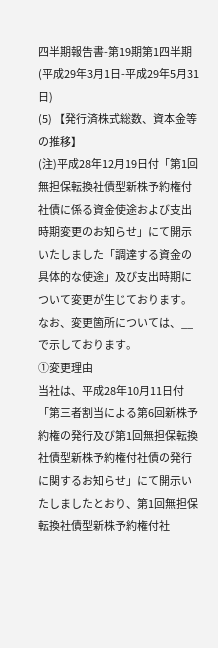四半期報告書-第19期第1四半期(平成29年3月1日-平成29年5月31日)
(5) 【発行済株式総数、資本金等の推移】
(注)平成28年12月19日付「第1回無担保転換社債型新株予約権付社債に係る資金使途および支出時期変更のお知らせ」にて開示いたしました「調達する資金の具体的な使途」及び支出時期について変更が生じております。なお、変更箇所については、__で示しております。
①変更理由
当社は、平成28年10月11日付「第三者割当による第6回新株予約権の発行及び第1回無担保転換社債型新株予約権付社債の発行に関するお知らせ」にて開示いたしましたとおり、第1回無担保転換社債型新株予約権付社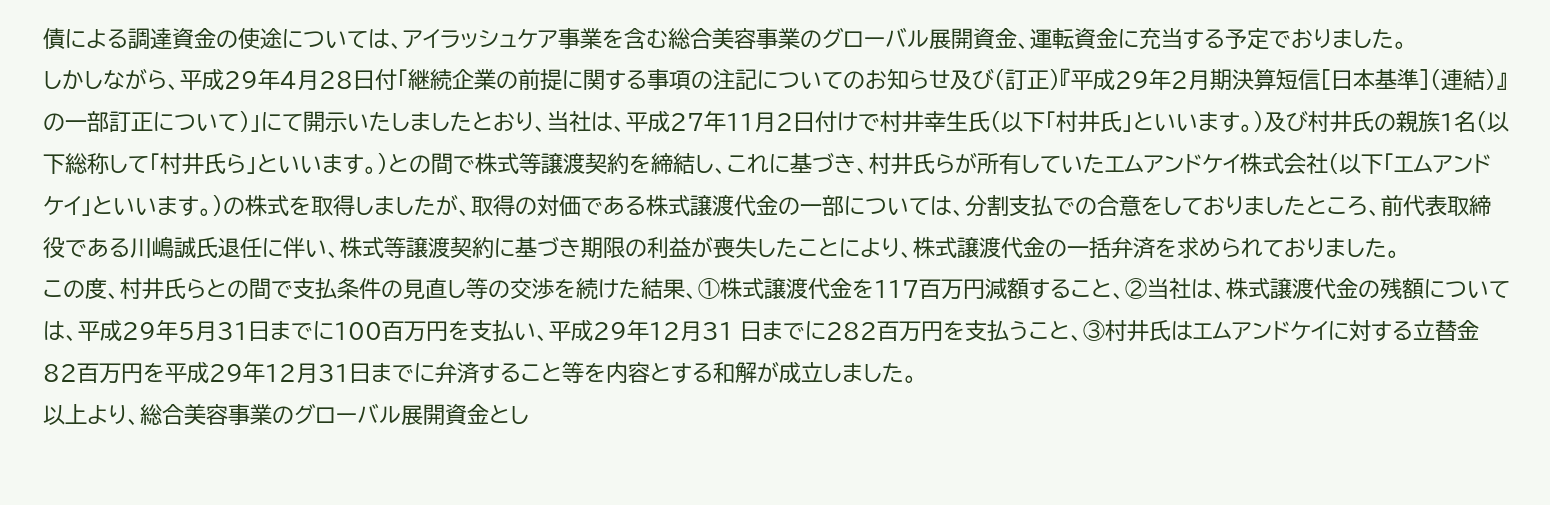債による調達資金の使途については、アイラッシュケア事業を含む総合美容事業のグローバル展開資金、運転資金に充当する予定でおりました。
しかしながら、平成29年4月28日付「継続企業の前提に関する事項の注記についてのお知らせ及び(訂正)『平成29年2月期決算短信[日本基準](連結)』の一部訂正について)」にて開示いたしましたとおり、当社は、平成27年11月2日付けで村井幸生氏(以下「村井氏」といいます。)及び村井氏の親族1名(以下総称して「村井氏ら」といいます。)との間で株式等譲渡契約を締結し、これに基づき、村井氏らが所有していたエムアンドケイ株式会社(以下「エムアンドケイ」といいます。)の株式を取得しましたが、取得の対価である株式譲渡代金の一部については、分割支払での合意をしておりましたところ、前代表取締役である川嶋誠氏退任に伴い、株式等譲渡契約に基づき期限の利益が喪失したことにより、株式譲渡代金の一括弁済を求められておりました。
この度、村井氏らとの間で支払条件の見直し等の交渉を続けた結果、①株式譲渡代金を117百万円減額すること、②当社は、株式譲渡代金の残額については、平成29年5月31日までに100百万円を支払い、平成29年12月31 日までに282百万円を支払うこと、③村井氏はエムアンドケイに対する立替金82百万円を平成29年12月31日までに弁済すること等を内容とする和解が成立しました。
以上より、総合美容事業のグローバル展開資金とし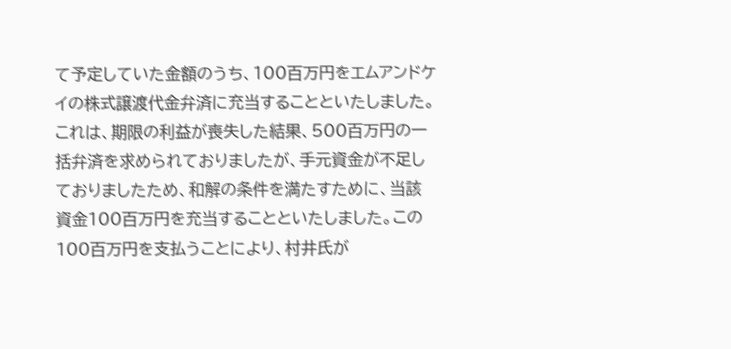て予定していた金額のうち、100百万円をエムアンドケイの株式譲渡代金弁済に充当することといたしました。これは、期限の利益が喪失した結果、500百万円の一括弁済を求められておりましたが、手元資金が不足しておりましたため、和解の条件を満たすために、当該資金100百万円を充当することといたしました。この100百万円を支払うことにより、村井氏が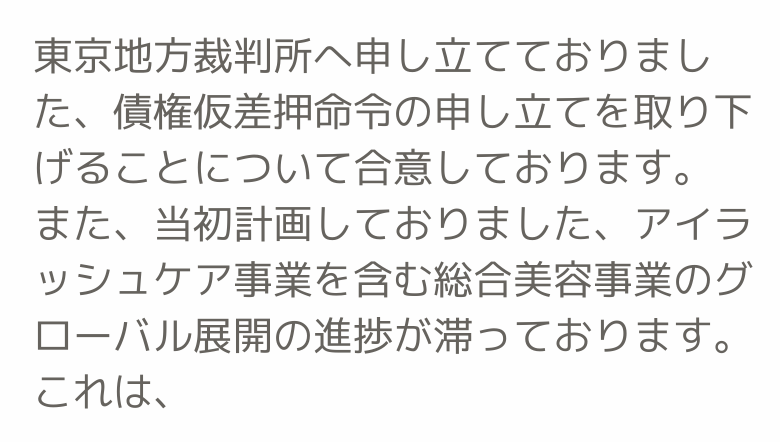東京地方裁判所へ申し立てておりました、債権仮差押命令の申し立てを取り下げることについて合意しております。
また、当初計画しておりました、アイラッシュケア事業を含む総合美容事業のグローバル展開の進捗が滞っております。これは、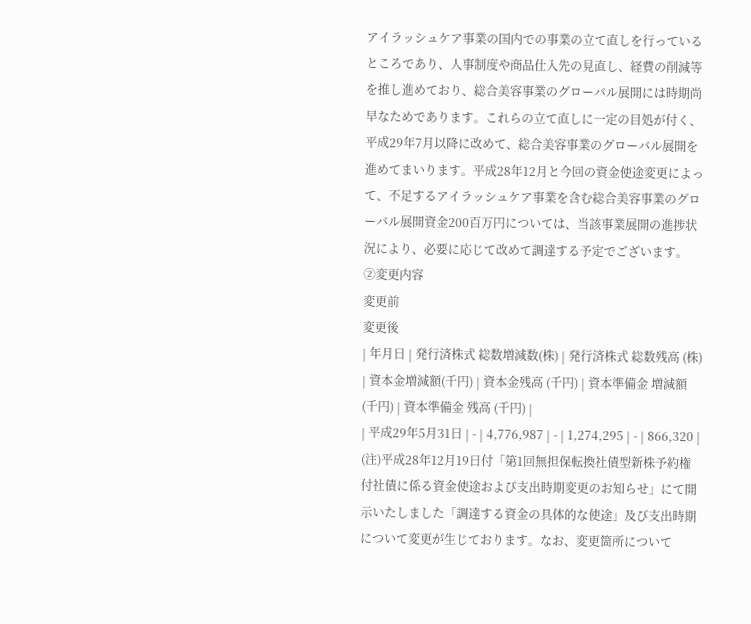アイラッシュケア事業の国内での事業の立て直しを行っているところであり、人事制度や商品仕入先の見直し、経費の削減等を推し進めており、総合美容事業のグローバル展開には時期尚早なためであります。これらの立て直しに一定の目処が付く、平成29年7月以降に改めて、総合美容事業のグローバル展開を進めてまいります。平成28年12月と今回の資金使途変更によって、不足するアイラッシュケア事業を含む総合美容事業のグローバル展開資金200百万円については、当該事業展開の進捗状況により、必要に応じて改めて調達する予定でございます。
②変更内容
変更前
変更後
| 年月日 | 発行済株式 総数増減数(株) | 発行済株式 総数残高 (株) | 資本金増減額(千円) | 資本金残高 (千円) | 資本準備金 増減額 (千円) | 資本準備金 残高 (千円) |
| 平成29年5月31日 | - | 4,776,987 | - | 1,274,295 | - | 866,320 |
(注)平成28年12月19日付「第1回無担保転換社債型新株予約権付社債に係る資金使途および支出時期変更のお知らせ」にて開示いたしました「調達する資金の具体的な使途」及び支出時期について変更が生じております。なお、変更箇所について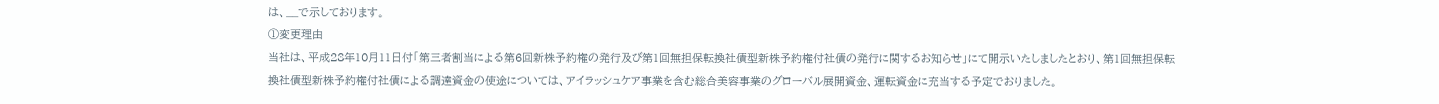は、__で示しております。
①変更理由
当社は、平成28年10月11日付「第三者割当による第6回新株予約権の発行及び第1回無担保転換社債型新株予約権付社債の発行に関するお知らせ」にて開示いたしましたとおり、第1回無担保転換社債型新株予約権付社債による調達資金の使途については、アイラッシュケア事業を含む総合美容事業のグローバル展開資金、運転資金に充当する予定でおりました。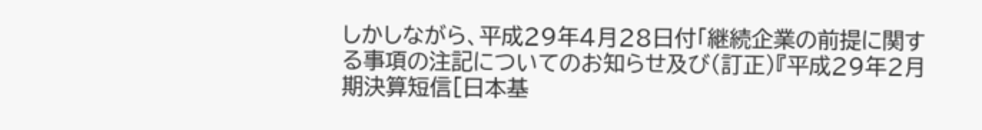しかしながら、平成29年4月28日付「継続企業の前提に関する事項の注記についてのお知らせ及び(訂正)『平成29年2月期決算短信[日本基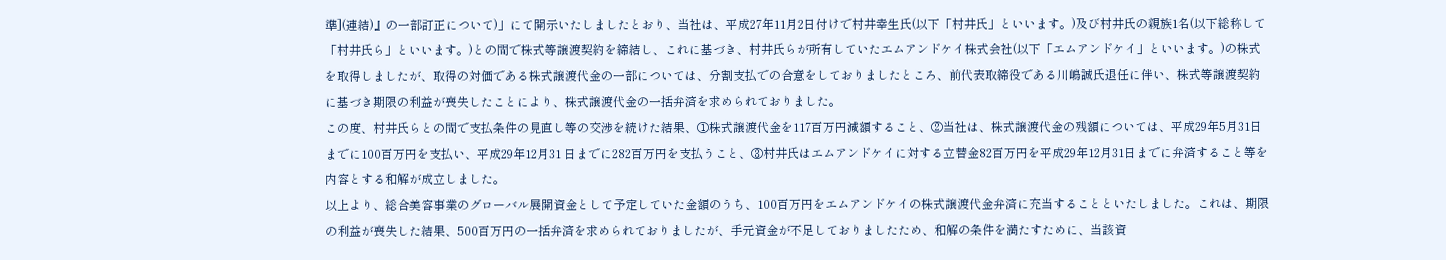準](連結)』の一部訂正について)」にて開示いたしましたとおり、当社は、平成27年11月2日付けで村井幸生氏(以下「村井氏」といいます。)及び村井氏の親族1名(以下総称して「村井氏ら」といいます。)との間で株式等譲渡契約を締結し、これに基づき、村井氏らが所有していたエムアンドケイ株式会社(以下「エムアンドケイ」といいます。)の株式を取得しましたが、取得の対価である株式譲渡代金の一部については、分割支払での合意をしておりましたところ、前代表取締役である川嶋誠氏退任に伴い、株式等譲渡契約に基づき期限の利益が喪失したことにより、株式譲渡代金の一括弁済を求められておりました。
この度、村井氏らとの間で支払条件の見直し等の交渉を続けた結果、①株式譲渡代金を117百万円減額すること、②当社は、株式譲渡代金の残額については、平成29年5月31日までに100百万円を支払い、平成29年12月31 日までに282百万円を支払うこと、③村井氏はエムアンドケイに対する立替金82百万円を平成29年12月31日までに弁済すること等を内容とする和解が成立しました。
以上より、総合美容事業のグローバル展開資金として予定していた金額のうち、100百万円をエムアンドケイの株式譲渡代金弁済に充当することといたしました。これは、期限の利益が喪失した結果、500百万円の一括弁済を求められておりましたが、手元資金が不足しておりましたため、和解の条件を満たすために、当該資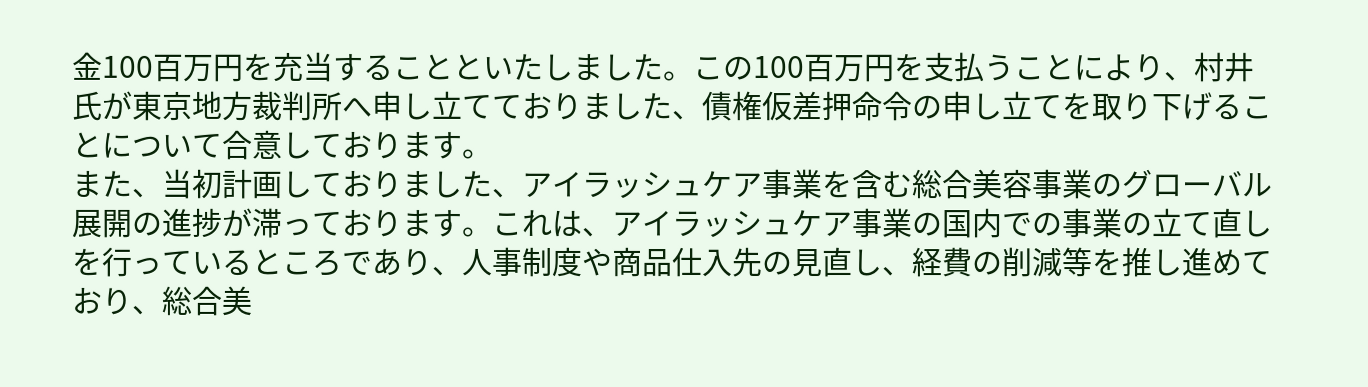金100百万円を充当することといたしました。この100百万円を支払うことにより、村井氏が東京地方裁判所へ申し立てておりました、債権仮差押命令の申し立てを取り下げることについて合意しております。
また、当初計画しておりました、アイラッシュケア事業を含む総合美容事業のグローバル展開の進捗が滞っております。これは、アイラッシュケア事業の国内での事業の立て直しを行っているところであり、人事制度や商品仕入先の見直し、経費の削減等を推し進めており、総合美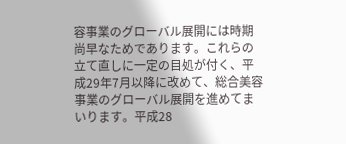容事業のグローバル展開には時期尚早なためであります。これらの立て直しに一定の目処が付く、平成29年7月以降に改めて、総合美容事業のグローバル展開を進めてまいります。平成28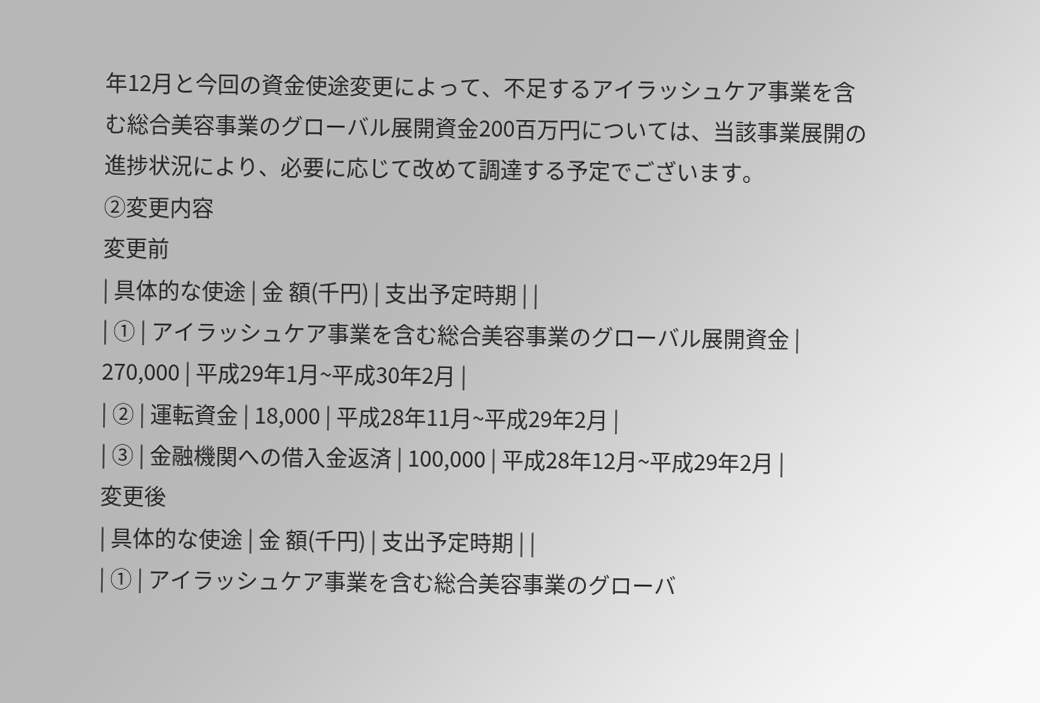年12月と今回の資金使途変更によって、不足するアイラッシュケア事業を含む総合美容事業のグローバル展開資金200百万円については、当該事業展開の進捗状況により、必要に応じて改めて調達する予定でございます。
②変更内容
変更前
| 具体的な使途 | 金 額(千円) | 支出予定時期 | |
| ① | アイラッシュケア事業を含む総合美容事業のグローバル展開資金 | 270,000 | 平成29年1月~平成30年2月 |
| ② | 運転資金 | 18,000 | 平成28年11月~平成29年2月 |
| ③ | 金融機関への借入金返済 | 100,000 | 平成28年12月~平成29年2月 |
変更後
| 具体的な使途 | 金 額(千円) | 支出予定時期 | |
| ① | アイラッシュケア事業を含む総合美容事業のグローバ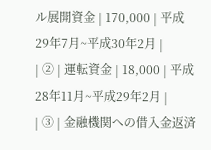ル展開資金 | 170,000 | 平成29年7月~平成30年2月 |
| ② | 運転資金 | 18,000 | 平成28年11月~平成29年2月 |
| ③ | 金融機関への借入金返済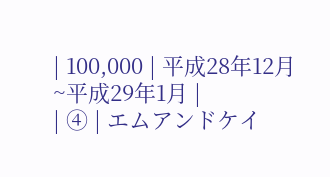| 100,000 | 平成28年12月~平成29年1月 |
| ④ | エムアンドケイ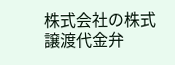株式会社の株式譲渡代金弁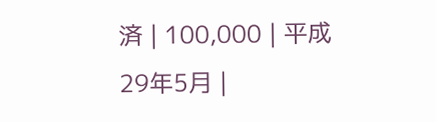済 | 100,000 | 平成29年5月 |